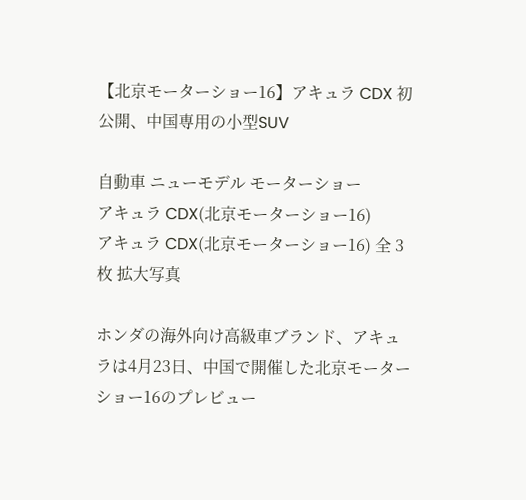【北京モーターショー16】アキュラ CDX 初公開、中国専用の小型SUV

自動車 ニューモデル モーターショー
アキュラ CDX(北京モーターショー16)
アキュラ CDX(北京モーターショー16) 全 3 枚 拡大写真

ホンダの海外向け高級車ブランド、アキュラは4月23日、中国で開催した北京モーターショー16のプレビュー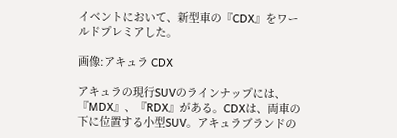イベントにおいて、新型車の『CDX』をワールドプレミアした。

画像:アキュラ CDX

アキュラの現行SUVのラインナップには、『MDX』、『RDX』がある。CDXは、両車の下に位置する小型SUV。アキュラブランドの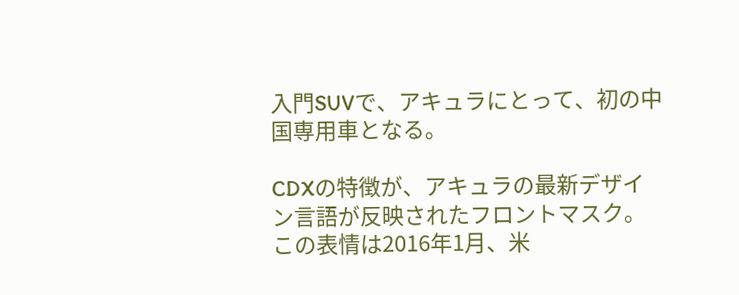入門SUVで、アキュラにとって、初の中国専用車となる。

CDXの特徴が、アキュラの最新デザイン言語が反映されたフロントマスク。この表情は2016年1月、米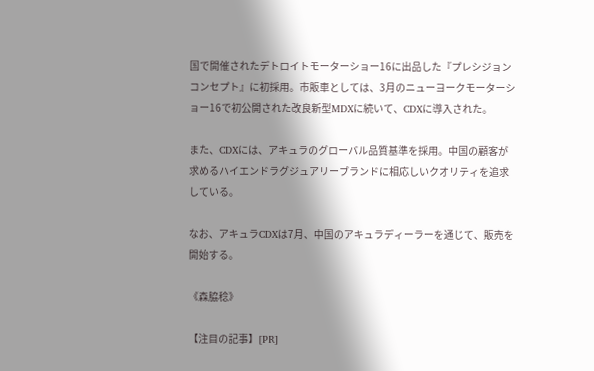国で開催されたデトロイトモーターショー16に出品した『プレシジョン コンセプト』に初採用。市販車としては、3月のニューヨークモーターショー16で初公開された改良新型MDXに続いて、CDXに導入された。

また、CDXには、アキュラのグローバル品質基準を採用。中国の顧客が求めるハイエンドラグジュアリーブランドに相応しいクオリティを追求している。

なお、アキュラCDXは7月、中国のアキュラディーラーを通じて、販売を開始する。

《森脇稔》

【注目の記事】[PR]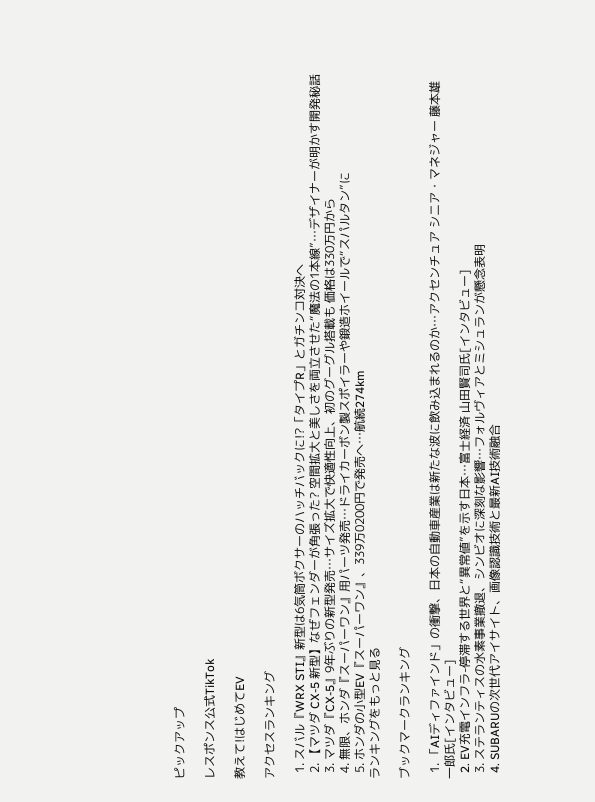ピックアップ

レスポンス公式TikTok

教えて!はじめてEV

アクセスランキング

  1. スバル『WRX STI』新型は6気筒ボクサーのハッチバックに!?「タイプR」とガチンコ対決へ
  2. 【マツダ CX-5 新型】なぜフェンダーが角張った? 空間拡大と美しさを両立させた“魔法の1本線”…デザイナーが明かす開発秘話
  3. マツダ『CX-5』9年ぶりの新型発売…サイズ拡大で快適性向上、初のグーグル搭載も 価格は330万円から
  4. 無限、ホンダ『スーパーワン』用パーツ発売…ドライカーボン製スポイラーや鍛造ホイールで“スパルタン”に
  5. ホンダの小型EV『スーパーワン』、339万0200円で発売へ…航続274km
ランキングをもっと見る

ブックマークランキング

  1. 「AIディファインド」の衝撃、日本の自動車産業は新たな波に飲み込まれるのか…アクセンチュア シニア・マネジャー 藤本雄一郎氏[インタビュー]
  2. EV充電インフラ-停滞する世界と“異常値”を示す日本…富士経済 山田賢司氏[インタビュー]
  3. ステランティスの水素事業撤退、シンビオに深刻な影響…フォルヴィアとミシュランが懸念表明
  4. SUBARUの次世代アイサイト、画像認識技術と最新AI技術融合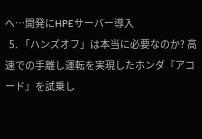へ…開発にHPEサーバー導入
  5. 「ハンズオフ」は本当に必要なのか? 高速での手離し運転を実現したホンダ『アコード』を試乗し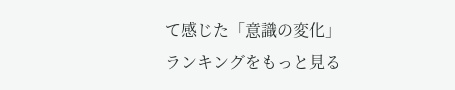て感じた「意識の変化」
ランキングをもっと見る